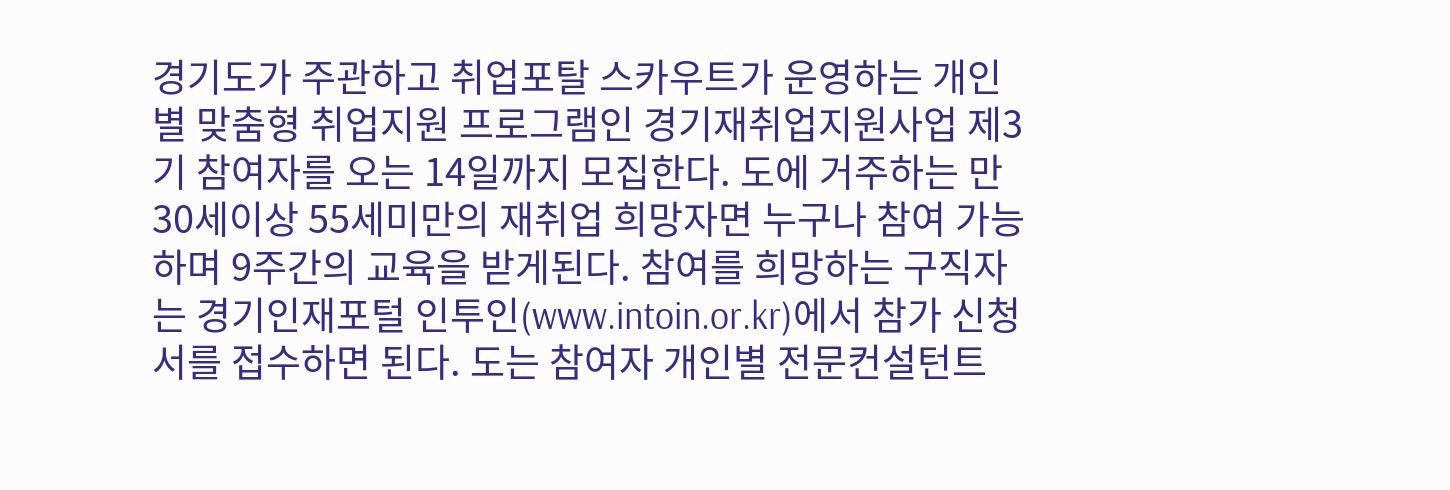경기도가 주관하고 취업포탈 스카우트가 운영하는 개인별 맞춤형 취업지원 프로그램인 경기재취업지원사업 제3기 참여자를 오는 14일까지 모집한다. 도에 거주하는 만30세이상 55세미만의 재취업 희망자면 누구나 참여 가능하며 9주간의 교육을 받게된다. 참여를 희망하는 구직자는 경기인재포털 인투인(www.intoin.or.kr)에서 참가 신청서를 접수하면 된다. 도는 참여자 개인별 전문컨설턴트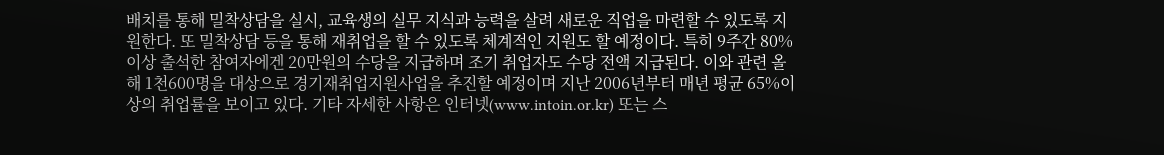배치를 통해 밀착상담을 실시, 교육생의 실무 지식과 능력을 살려 새로운 직업을 마련할 수 있도록 지원한다. 또 밀착상담 등을 통해 재취업을 할 수 있도록 체계적인 지원도 할 예정이다. 특히 9주간 80%이상 출석한 참여자에겐 20만원의 수당을 지급하며 조기 취업자도 수당 전액 지급된다. 이와 관련 올해 1천600명을 대상으로 경기재취업지원사업을 추진할 예정이며 지난 2006년부터 매년 평균 65%이상의 취업률을 보이고 있다. 기타 자세한 사항은 인터넷(www.intoin.or.kr) 또는 스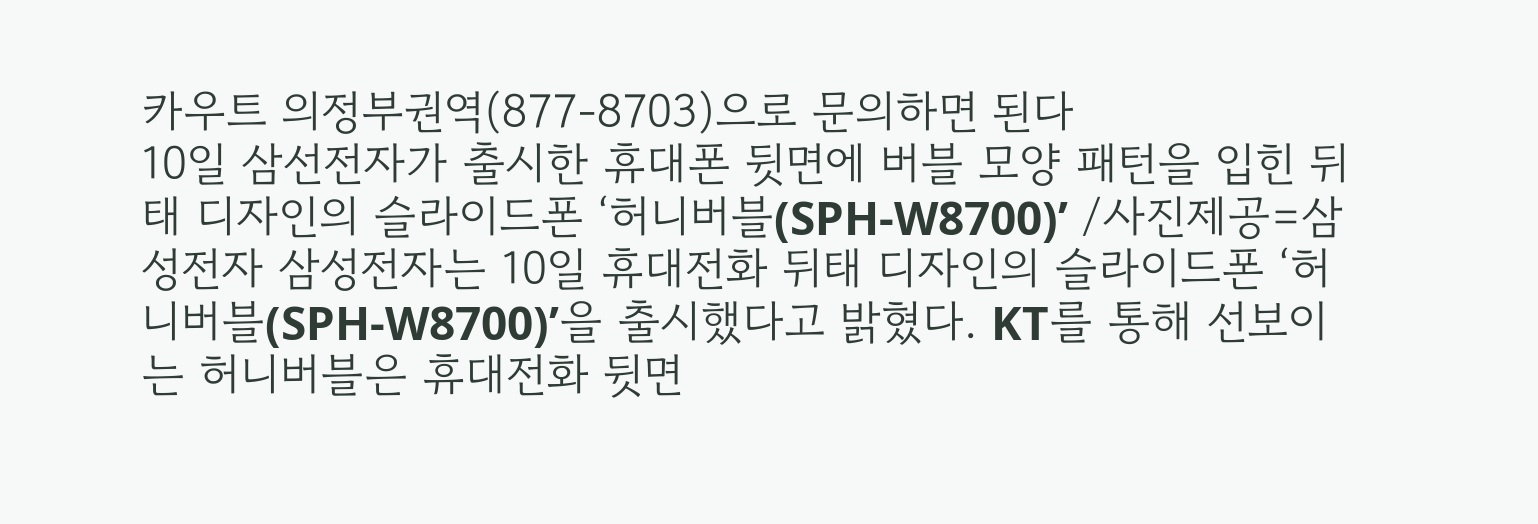카우트 의정부권역(877-8703)으로 문의하면 된다
10일 삼선전자가 출시한 휴대폰 뒷면에 버블 모양 패턴을 입힌 뒤태 디자인의 슬라이드폰 ‘허니버블(SPH-W8700)’ /사진제공=삼성전자 삼성전자는 10일 휴대전화 뒤태 디자인의 슬라이드폰 ‘허니버블(SPH-W8700)’을 출시했다고 밝혔다. KT를 통해 선보이는 허니버블은 휴대전화 뒷면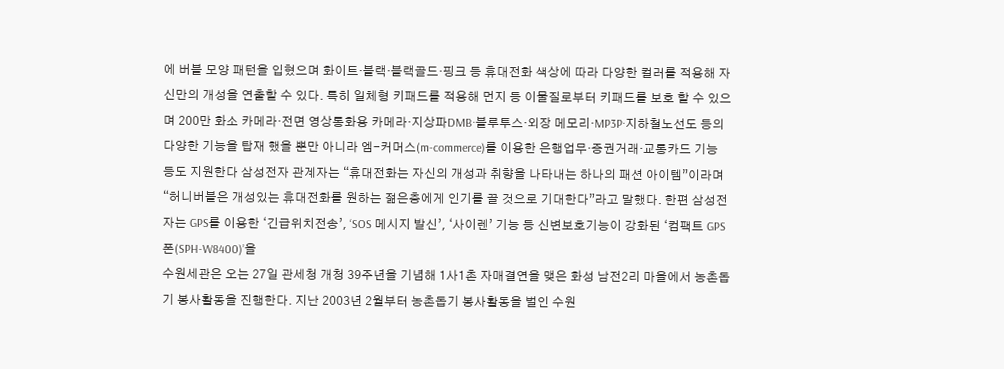에 버블 모양 패턴을 입혔으며 화이트·블랙·블랙골드·핑크 등 휴대전화 색상에 따라 다양한 컬러를 적용해 자신만의 개성을 연출할 수 있다. 특히 일체형 키패드를 적용해 먼지 등 이물질로부터 키패드를 보호 할 수 있으며 200만 화소 카메라·전면 영상통화용 카메라·지상파DMB·블루투스·외장 메모리·MP3P·지하철노선도 등의 다양한 기능을 탑재 했을 뿐만 아니라 엠-커머스(m-commerce)를 이용한 은행업무·증권거래·교통카드 기능 등도 지원한다 삼성전자 관계자는 “휴대전화는 자신의 개성과 취향을 나타내는 하나의 패션 아이템”이라며 “허니버블은 개성있는 휴대전화를 원하는 젊은층에게 인기를 끌 것으로 기대한다”라고 말했다. 한편 삼성전자는 GPS를 이용한 ‘긴급위치전송’, ‘SOS 메시지 발신’, ‘사이렌’ 기능 등 신변보호기능이 강화된 ‘컴팩트 GPS폰(SPH-W8400)’을
수원세관은 오는 27일 관세청 개청 39주년을 기념해 1사1촌 자매결연을 맺은 화성 남전2리 마을에서 농촌돕기 봉사활동을 진행한다. 지난 2003년 2월부터 농촌돕기 봉사활동을 벌인 수원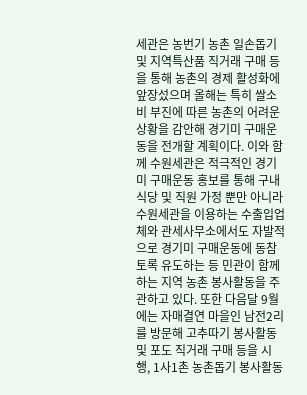세관은 농번기 농촌 일손돕기 및 지역특산품 직거래 구매 등을 통해 농촌의 경제 활성화에 앞장섰으며 올해는 특히 쌀소비 부진에 따른 농촌의 어려운 상황을 감안해 경기미 구매운동을 전개할 계획이다. 이와 함께 수원세관은 적극적인 경기미 구매운동 홍보를 통해 구내식당 및 직원 가정 뿐만 아니라 수원세관을 이용하는 수출입업체와 관세사무소에서도 자발적으로 경기미 구매운동에 동참토록 유도하는 등 민관이 함께하는 지역 농촌 봉사활동을 주관하고 있다. 또한 다음달 9월에는 자매결연 마을인 남전2리를 방문해 고추따기 봉사활동 및 포도 직거래 구매 등을 시행, 1사1촌 농촌돕기 봉사활동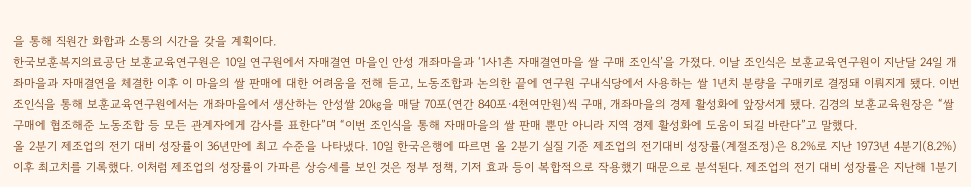을 통해 직원간 화합과 소통의 시간을 갖을 계획이다.
한국보훈복지의료공단 보훈교육연구원은 10일 연구원에서 자매결연 마을인 안성 개좌마을과 ‘1사1촌 자매결연마을 쌀 구매 조인식’을 가졌다. 이날 조인식은 보훈교육연구원이 지난달 24일 개좌마을과 자매결연을 체결한 이후 이 마을의 쌀 판매에 대한 어려움을 전해 듣고, 노동조합과 논의한 끝에 연구원 구내식당에서 사용하는 쌀 1년치 분량을 구매키로 결정돼 이뤄지게 됐다. 이번 조인식을 통해 보훈교육연구원에서는 개좌마을에서 생산하는 안성쌀 20㎏을 매달 70포(연간 840포·4천여만원)씩 구매, 개좌마을의 경제 활성화에 앞장서게 됐다. 김경의 보훈교육원장은 “쌀 구매에 협조해준 노동조합 등 모든 관계자에게 감사를 표한다”며 “이번 조인식을 통해 자매마을의 쌀 판매 뿐만 아니라 지역 경제 활성화에 도움이 되길 바란다”고 말했다.
올 2분기 제조업의 전기 대비 성장률이 36년만에 최고 수준을 나타냈다. 10일 한국은행에 따르면 올 2분기 실질 기준 제조업의 전기대비 성장률(계절조정)은 8.2%로 지난 1973년 4분기(8.2%) 이후 최고치를 기록했다. 이처럼 제조업의 성장률이 가파른 상승세를 보인 것은 정부 정책, 기저 효과 등이 복합적으로 작용했기 때문으로 분석된다. 제조업의 전기 대비 성장률은 지난해 1분기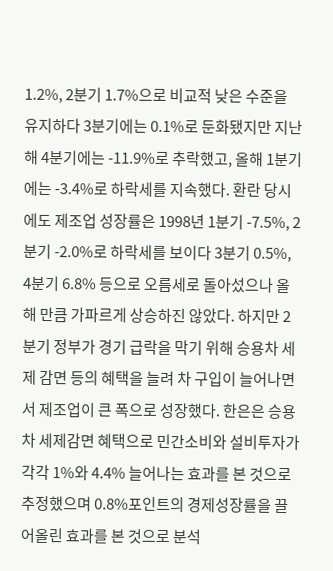1.2%, 2분기 1.7%으로 비교적 낮은 수준을 유지하다 3분기에는 0.1%로 둔화됐지만 지난 해 4분기에는 -11.9%로 추락했고, 올해 1분기에는 -3.4%로 하락세를 지속했다. 환란 당시에도 제조업 성장률은 1998년 1분기 -7.5%, 2분기 -2.0%로 하락세를 보이다 3분기 0.5%, 4분기 6.8% 등으로 오름세로 돌아섰으나 올해 만큼 가파르게 상승하진 않았다. 하지만 2분기 정부가 경기 급락을 막기 위해 승용차 세제 감면 등의 혜택을 늘려 차 구입이 늘어나면서 제조업이 큰 폭으로 성장했다. 한은은 승용차 세제감면 혜택으로 민간소비와 설비투자가 각각 1%와 4.4% 늘어나는 효과를 본 것으로 추정했으며 0.8%포인트의 경제성장률을 끌어올린 효과를 본 것으로 분석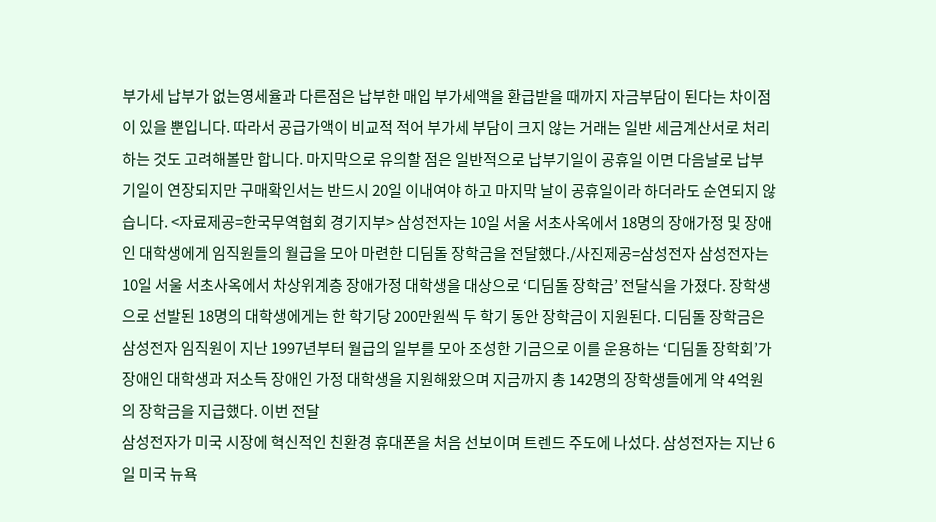부가세 납부가 없는영세율과 다른점은 납부한 매입 부가세액을 환급받을 때까지 자금부담이 된다는 차이점이 있을 뿐입니다. 따라서 공급가액이 비교적 적어 부가세 부담이 크지 않는 거래는 일반 세금계산서로 처리하는 것도 고려해볼만 합니다. 마지막으로 유의할 점은 일반적으로 납부기일이 공휴일 이면 다음날로 납부 기일이 연장되지만 구매확인서는 반드시 20일 이내여야 하고 마지막 날이 공휴일이라 하더라도 순연되지 않습니다. <자료제공=한국무역협회 경기지부> 삼성전자는 10일 서울 서초사옥에서 18명의 장애가정 및 장애인 대학생에게 임직원들의 월급을 모아 마련한 디딤돌 장학금을 전달했다./사진제공=삼성전자 삼성전자는 10일 서울 서초사옥에서 차상위계층 장애가정 대학생을 대상으로 ‘디딤돌 장학금’ 전달식을 가졌다. 장학생으로 선발된 18명의 대학생에게는 한 학기당 200만원씩 두 학기 동안 장학금이 지원된다. 디딤돌 장학금은 삼성전자 임직원이 지난 1997년부터 월급의 일부를 모아 조성한 기금으로 이를 운용하는 ‘디딤돌 장학회’가 장애인 대학생과 저소득 장애인 가정 대학생을 지원해왔으며 지금까지 총 142명의 장학생들에게 약 4억원의 장학금을 지급했다. 이번 전달
삼성전자가 미국 시장에 혁신적인 친환경 휴대폰을 처음 선보이며 트렌드 주도에 나섰다. 삼성전자는 지난 6일 미국 뉴욕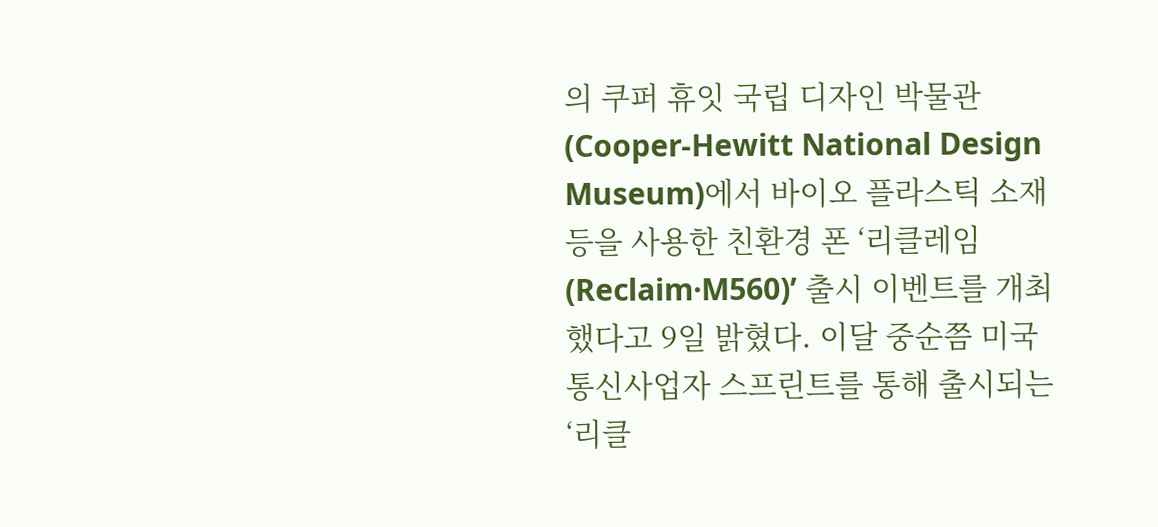의 쿠퍼 휴잇 국립 디자인 박물관(Cooper-Hewitt National Design Museum)에서 바이오 플라스틱 소재 등을 사용한 친환경 폰 ‘리클레임(Reclaim·M560)’ 출시 이벤트를 개최했다고 9일 밝혔다. 이달 중순쯤 미국 통신사업자 스프린트를 통해 출시되는 ‘리클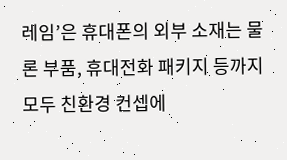레임’은 휴대폰의 외부 소재는 물론 부품, 휴대전화 패키지 등까지 모두 친환경 컨셉에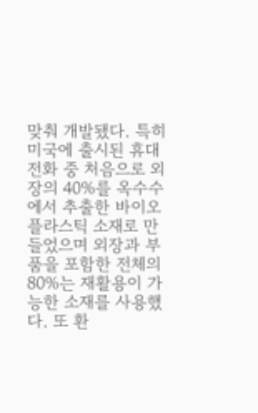맞춰 개발됐다. 특히 미국에 출시된 휴대전화 중 처음으로 외장의 40%를 옥수수에서 추출한 바이오 플라스틱 소재로 만들었으며 외장과 부품을 포함한 전체의 80%는 재활용이 가능한 소재를 사용했다. 또 환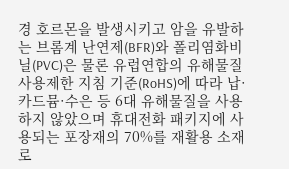경 호르몬을 발생시키고 암을 유발하는 브롬계 난연제(BFR)와 폴리염화비닐(PVC)은 물론 유럽연합의 유해물질 사용제한 지침 기준(RoHS)에 따라 납·카드뮴·수은 등 6대 유해물질을 사용하지 않았으며 휴대전화 패키지에 사용되는 포장재의 70%를 재활용 소재로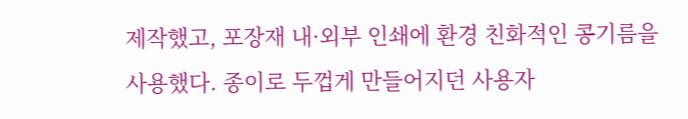제작했고, 포장재 내·외부 인쇄에 환경 친화적인 콩기름을 사용했다. 종이로 두껍게 만들어지던 사용자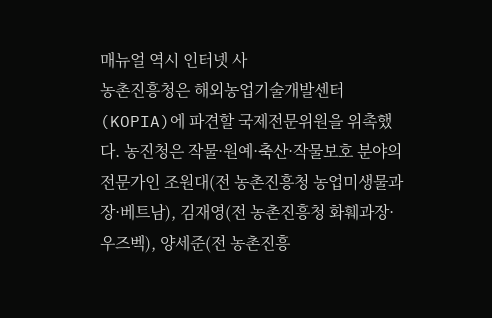매뉴얼 역시 인터넷 사
농촌진흥청은 해외농업기술개발센터(KOPIA)에 파견할 국제전문위원을 위촉했다. 농진청은 작물·원예·축산·작물보호 분야의 전문가인 조원대(전 농촌진흥청 농업미생물과장·베트남), 김재영(전 농촌진흥청 화훼과장·우즈벡), 양세준(전 농촌진흥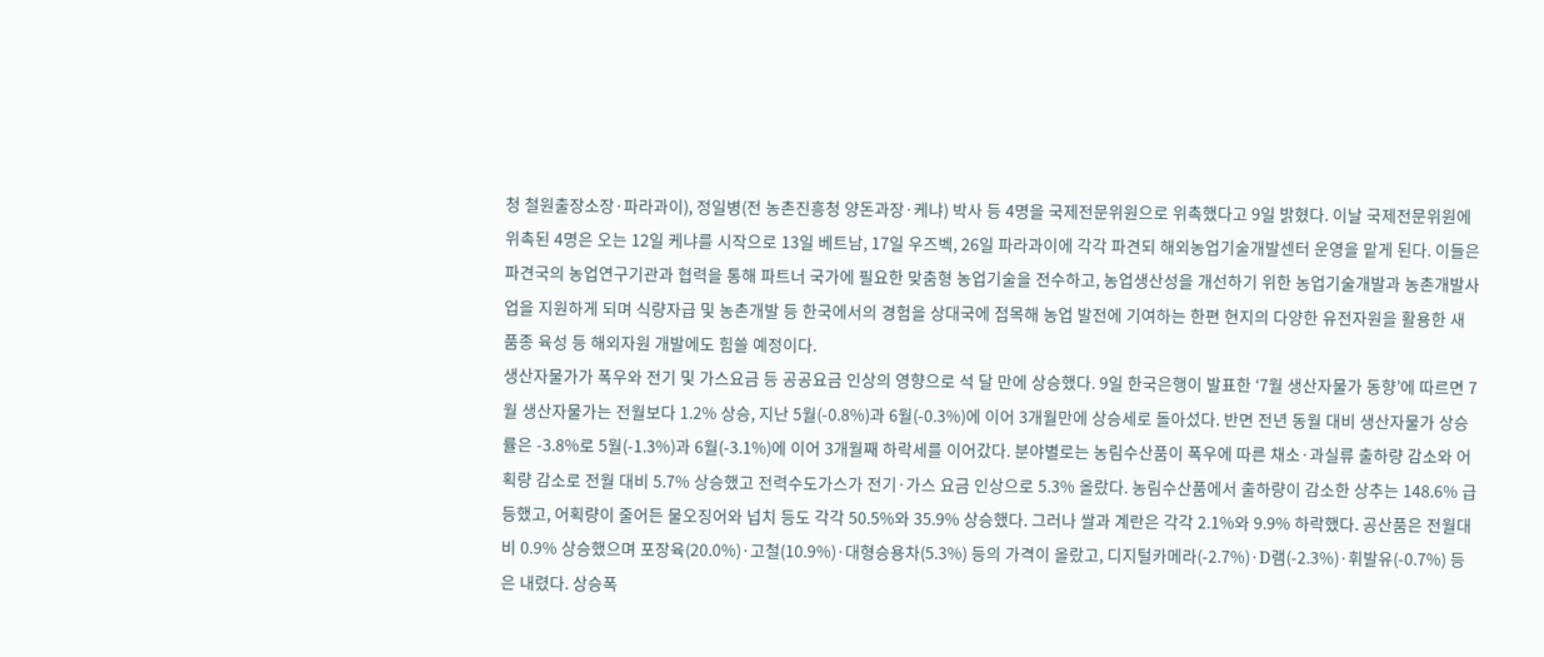청 철원출장소장·파라과이), 정일병(전 농촌진흥청 양돈과장·케냐) 박사 등 4명을 국제전문위원으로 위촉했다고 9일 밝혔다. 이날 국제전문위원에 위촉된 4명은 오는 12일 케냐를 시작으로 13일 베트남, 17일 우즈벡, 26일 파라과이에 각각 파견되 해외농업기술개발센터 운영을 맡게 된다. 이들은 파견국의 농업연구기관과 협력을 통해 파트너 국가에 필요한 맞춤형 농업기술을 전수하고, 농업생산성을 개선하기 위한 농업기술개발과 농촌개발사업을 지원하게 되며 식량자급 및 농촌개발 등 한국에서의 경험을 상대국에 접목해 농업 발전에 기여하는 한편 현지의 다양한 유전자원을 활용한 새 품종 육성 등 해외자원 개발에도 힘쓸 예정이다.
생산자물가가 폭우와 전기 및 가스요금 등 공공요금 인상의 영향으로 석 달 만에 상승했다. 9일 한국은행이 발표한 ‘7월 생산자물가 동향’에 따르면 7월 생산자물가는 전월보다 1.2% 상승, 지난 5월(-0.8%)과 6월(-0.3%)에 이어 3개월만에 상승세로 돌아섰다. 반면 전년 동월 대비 생산자물가 상승률은 -3.8%로 5월(-1.3%)과 6월(-3.1%)에 이어 3개월째 하락세를 이어갔다. 분야별로는 농림수산품이 폭우에 따른 채소·과실류 출하량 감소와 어획량 감소로 전월 대비 5.7% 상승했고 전력수도가스가 전기·가스 요금 인상으로 5.3% 올랐다. 농림수산품에서 출하량이 감소한 상추는 148.6% 급등했고, 어획량이 줄어든 물오징어와 넙치 등도 각각 50.5%와 35.9% 상승했다. 그러나 쌀과 계란은 각각 2.1%와 9.9% 하락했다. 공산품은 전월대비 0.9% 상승했으며 포장육(20.0%)·고철(10.9%)·대형승용차(5.3%) 등의 가격이 올랐고, 디지털카메라(-2.7%)·D램(-2.3%)·휘발유(-0.7%) 등은 내렸다. 상승폭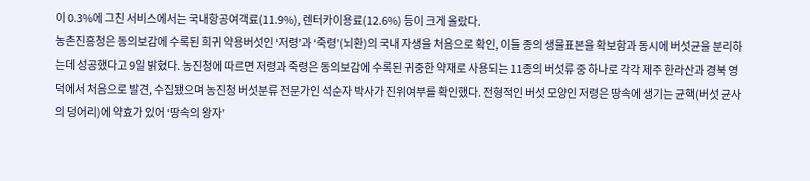이 0.3%에 그친 서비스에서는 국내항공여객료(11.9%), 렌터카이용료(12.6%) 등이 크게 올랐다.
농촌진흥청은 동의보감에 수록된 희귀 약용버섯인 ‘저령’과 ‘죽령’(뇌환)의 국내 자생을 처음으로 확인, 이들 종의 생물표본을 확보함과 동시에 버섯균을 분리하는데 성공했다고 9일 밝혔다. 농진청에 따르면 저령과 죽령은 동의보감에 수록된 귀중한 약재로 사용되는 11종의 버섯류 중 하나로 각각 제주 한라산과 경북 영덕에서 처음으로 발견, 수집됐으며 농진청 버섯분류 전문가인 석순자 박사가 진위여부를 확인했다. 전형적인 버섯 모양인 저령은 땅속에 생기는 균핵(버섯 균사의 덩어리)에 약효가 있어 ‘땅속의 왕자’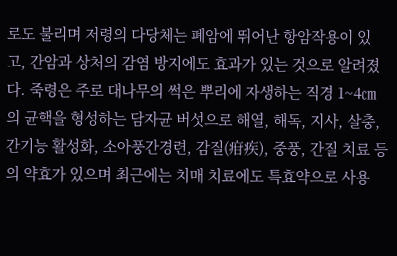로도 불리며 저령의 다당체는 폐암에 뛰어난 항암작용이 있고, 간암과 상처의 감염 방지에도 효과가 있는 것으로 알려졌다. 죽령은 주로 대나무의 썩은 뿌리에 자생하는 직경 1~4㎝의 균핵을 형성하는 담자균 버섯으로 해열, 해독, 지사, 살충, 간기능 활성화, 소아풍간경련, 감질(疳疾), 중풍, 간질 치료 등의 약효가 있으며 최근에는 치매 치료에도 특효약으로 사용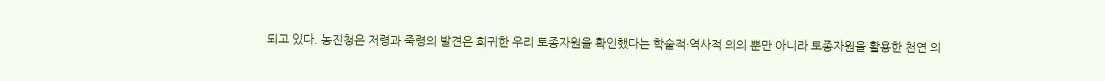되고 있다. 농진청은 저령과 죽령의 발견은 희귀한 우리 토종자원을 확인했다는 학술적·역사적 의의 뿐만 아니라 토종자원을 활용한 천연 의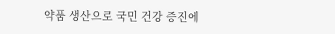약품 생산으로 국민 건강 증진에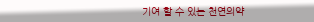기여 할 수 있는 천연의약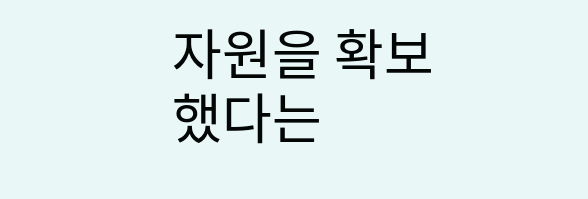자원을 확보했다는